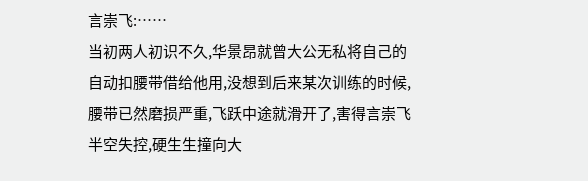言崇飞:……
当初两人初识不久,华景昂就曾大公无私将自己的自动扣腰带借给他用,没想到后来某次训练的时候,腰带已然磨损严重,飞跃中途就滑开了,害得言崇飞半空失控,硬生生撞向大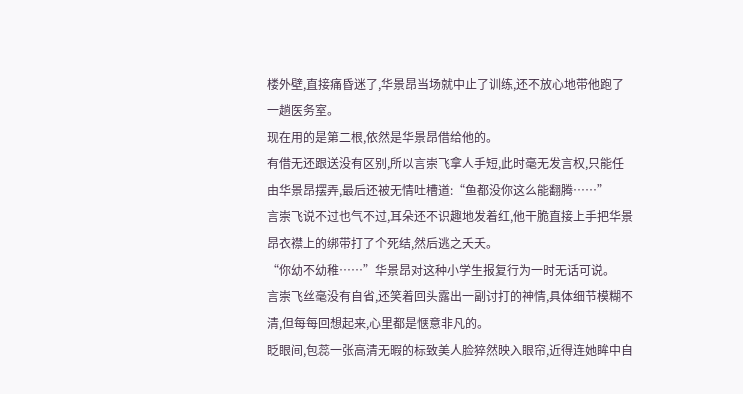楼外壁,直接痛昏迷了,华景昂当场就中止了训练,还不放心地带他跑了一趟医务室。
现在用的是第二根,依然是华景昂借给他的。
有借无还跟送没有区别,所以言崇飞拿人手短,此时毫无发言权,只能任由华景昂摆弄,最后还被无情吐槽道:“鱼都没你这么能翻腾……”
言崇飞说不过也气不过,耳朵还不识趣地发着红,他干脆直接上手把华景昂衣襟上的绑带打了个死结,然后逃之夭夭。
“你幼不幼稚……”华景昂对这种小学生报复行为一时无话可说。
言崇飞丝毫没有自省,还笑着回头露出一副讨打的神情,具体细节模糊不清,但每每回想起来,心里都是惬意非凡的。
眨眼间,包蕊一张高清无暇的标致美人脸猝然映入眼帘,近得连她眸中自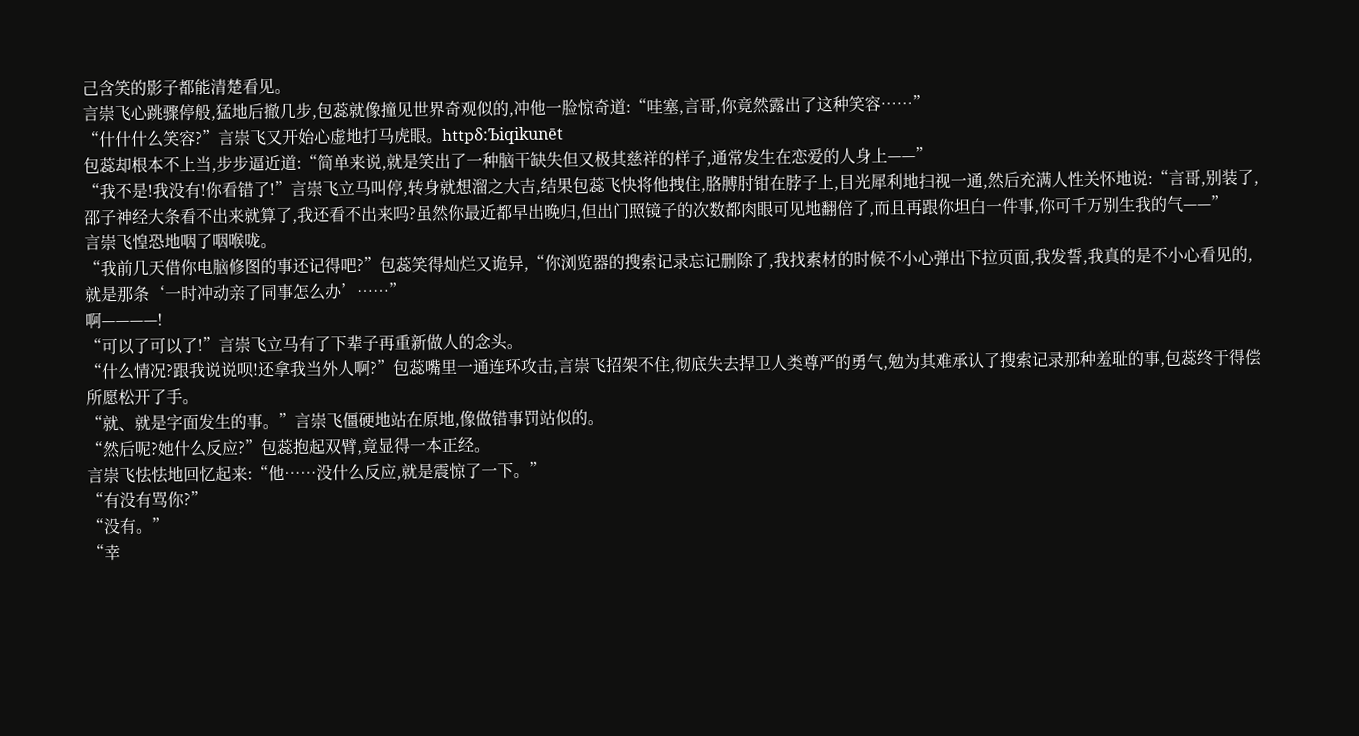己含笑的影子都能清楚看见。
言崇飞心跳骤停般,猛地后撤几步,包蕊就像撞见世界奇观似的,冲他一脸惊奇道:“哇塞,言哥,你竟然露出了这种笑容……”
“什什什么笑容?”言崇飞又开始心虚地打马虎眼。httpδ:Ъiqikunēt
包蕊却根本不上当,步步逼近道:“简单来说,就是笑出了一种脑干缺失但又极其慈祥的样子,通常发生在恋爱的人身上——”
“我不是!我没有!你看错了!”言崇飞立马叫停,转身就想溜之大吉,结果包蕊飞快将他拽住,胳膊肘钳在脖子上,目光犀利地扫视一通,然后充满人性关怀地说:“言哥,别装了,邵子神经大条看不出来就算了,我还看不出来吗?虽然你最近都早出晚归,但出门照镜子的次数都肉眼可见地翻倍了,而且再跟你坦白一件事,你可千万别生我的气——”
言崇飞惶恐地咽了咽喉咙。
“我前几天借你电脑修图的事还记得吧?”包蕊笑得灿烂又诡异,“你浏览器的搜索记录忘记删除了,我找素材的时候不小心弹出下拉页面,我发誓,我真的是不小心看见的,就是那条‘一时冲动亲了同事怎么办’……”
啊————!
“可以了可以了!”言崇飞立马有了下辈子再重新做人的念头。
“什么情况?跟我说说呗!还拿我当外人啊?”包蕊嘴里一通连环攻击,言崇飞招架不住,彻底失去捍卫人类尊严的勇气,勉为其难承认了搜索记录那种羞耻的事,包蕊终于得偿所愿松开了手。
“就、就是字面发生的事。”言崇飞僵硬地站在原地,像做错事罚站似的。
“然后呢?她什么反应?”包蕊抱起双臂,竟显得一本正经。
言崇飞怯怯地回忆起来:“他……没什么反应,就是震惊了一下。”
“有没有骂你?”
“没有。”
“幸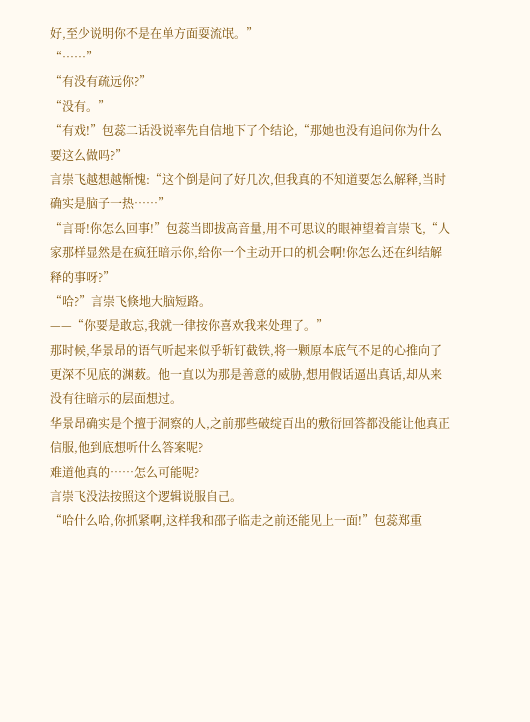好,至少说明你不是在单方面耍流氓。”
“……”
“有没有疏远你?”
“没有。”
“有戏!”包蕊二话没说率先自信地下了个结论,“那她也没有追问你为什么要这么做吗?”
言崇飞越想越惭愧:“这个倒是问了好几次,但我真的不知道要怎么解释,当时确实是脑子一热……”
“言哥!你怎么回事!”包蕊当即拔高音量,用不可思议的眼神望着言崇飞,“人家那样显然是在疯狂暗示你,给你一个主动开口的机会啊!你怎么还在纠结解释的事呀?”
“哈?”言崇飞倏地大脑短路。
——“你要是敢忘,我就一律按你喜欢我来处理了。”
那时候,华景昂的语气听起来似乎斩钉截铁,将一颗原本底气不足的心推向了更深不见底的渊薮。他一直以为那是善意的威胁,想用假话逼出真话,却从来没有往暗示的层面想过。
华景昂确实是个擅于洞察的人,之前那些破绽百出的敷衍回答都没能让他真正信服,他到底想听什么答案呢?
难道他真的……怎么可能呢?
言崇飞没法按照这个逻辑说服自己。
“哈什么哈,你抓紧啊,这样我和邵子临走之前还能见上一面!”包蕊郑重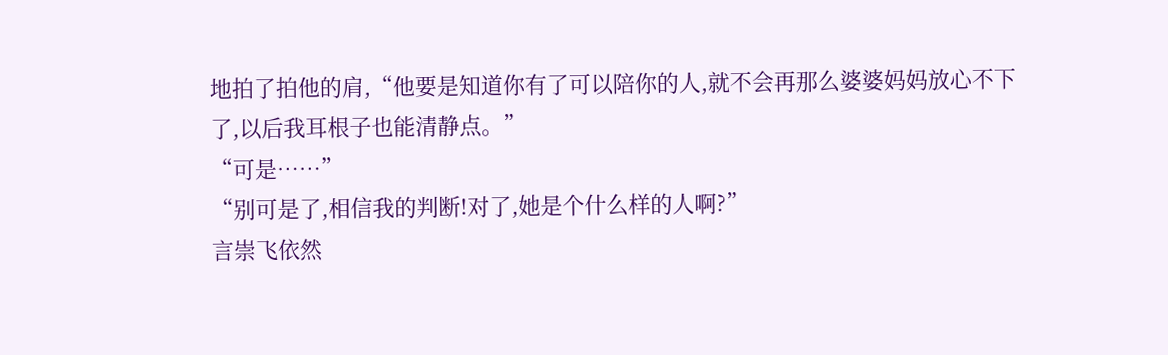地拍了拍他的肩,“他要是知道你有了可以陪你的人,就不会再那么婆婆妈妈放心不下了,以后我耳根子也能清静点。”
“可是……”
“别可是了,相信我的判断!对了,她是个什么样的人啊?”
言崇飞依然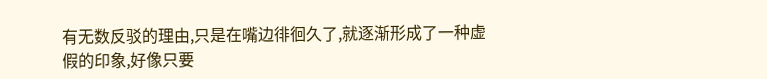有无数反驳的理由,只是在嘴边徘徊久了,就逐渐形成了一种虚假的印象,好像只要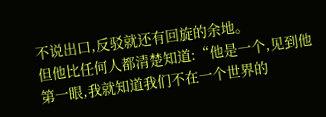不说出口,反驳就还有回旋的余地。
但他比任何人都清楚知道:“他是一个,见到他第一眼,我就知道我们不在一个世界的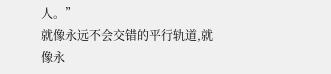人。”
就像永远不会交错的平行轨道,就像永